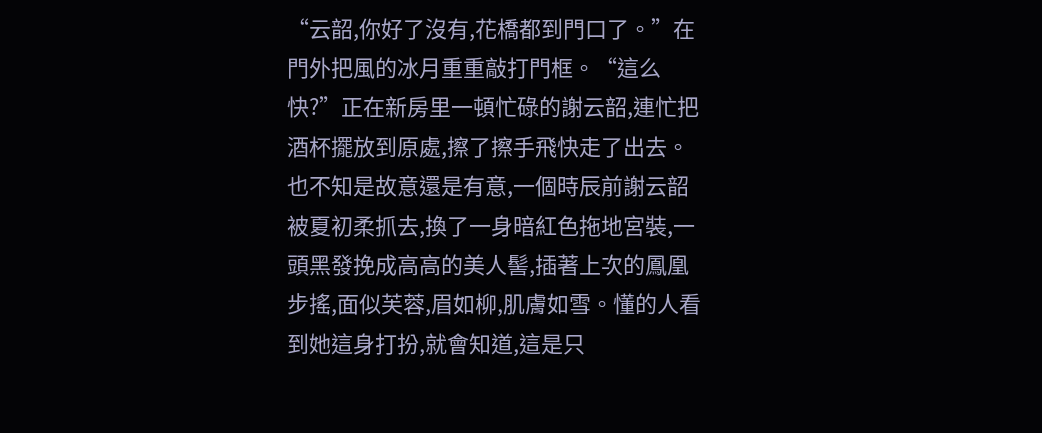“云韶,你好了沒有,花橋都到門口了。”在門外把風的冰月重重敲打門框。“這么快?”正在新房里一頓忙碌的謝云韶,連忙把酒杯擺放到原處,擦了擦手飛快走了出去。也不知是故意還是有意,一個時辰前謝云韶被夏初柔抓去,換了一身暗紅色拖地宮裝,一頭黑發挽成高高的美人髻,插著上次的鳳凰步搖,面似芙蓉,眉如柳,肌膚如雪。懂的人看到她這身打扮,就會知道,這是只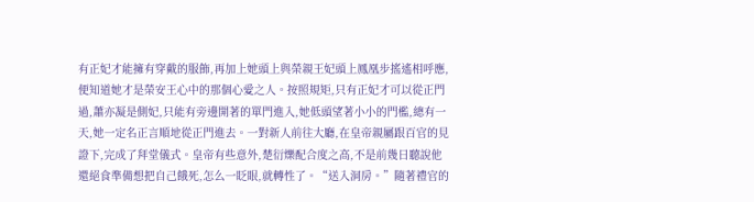有正妃才能擁有穿戴的服飾,再加上她頭上與榮親王妃頭上鳳凰步搖遙相呼應,便知道她才是榮安王心中的那個心愛之人。按照規矩,只有正妃才可以從正門過,蕭亦凝是側妃,只能有旁邊開著的單門進入,她低頭望著小小的門檻,總有一天,她一定名正言順地從正門進去。一對新人前往大廳,在皇帝親屬跟百官的見證下,完成了拜堂儀式。皇帝有些意外,楚衍爍配合度之高,不是前幾日聽說他還絕食準備想把自己餓死,怎么一眨眼,就轉性了。“送入洞房。”隨著禮官的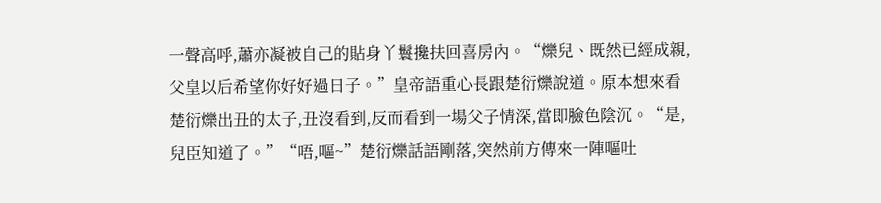一聲高呼,蕭亦凝被自己的貼身丫鬟攙扶回喜房內。“爍兒、既然已經成親,父皇以后希望你好好過日子。”皇帝語重心長跟楚衍爍說道。原本想來看楚衍爍出丑的太子,丑沒看到,反而看到一場父子情深,當即臉色陰沉。“是,兒臣知道了。”“唔,嘔~”楚衍爍話語剛落,突然前方傳來一陣嘔吐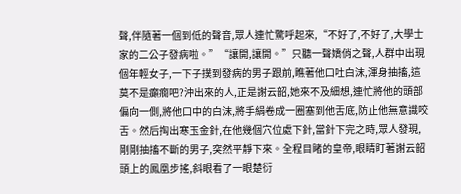聲,伴隨著一個到低的聲音,眾人連忙驚呼起來,“不好了,不好了,大學士家的二公子發病啦。”“讓開,讓開。”只聽一聲嬌俏之聲,人群中出現個年輕女子,一下子撲到發病的男子跟前,瞧著他口吐白沫,渾身抽搐,這莫不是癲癇吧?沖出來的人,正是謝云韶,她來不及細想,連忙將他的頭部偏向一側,將他口中的白沫,將手絹卷成一圈塞到他舌底,防止他無意識咬舌。然后掏出寒玉金針,在他幾個穴位處下針,當針下完之時,眾人發現,剛剛抽搐不斷的男子,突然平靜下來。全程目睹的皇帝,眼睛盯著謝云韶頭上的鳳凰步搖,斜眼看了一眼楚衍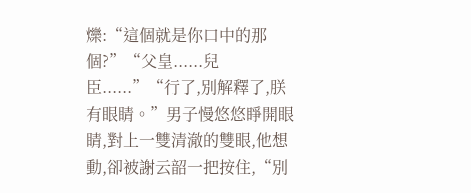爍:“這個就是你口中的那個?”“父皇......兒臣......”“行了,別解釋了,朕有眼睛。”男子慢悠悠睜開眼睛,對上一雙清澈的雙眼,他想動,卻被謝云韶一把按住,“別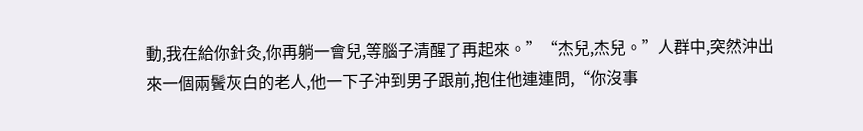動,我在給你針灸,你再躺一會兒,等腦子清醒了再起來。”“杰兒,杰兒。”人群中,突然沖出來一個兩鬢灰白的老人,他一下子沖到男子跟前,抱住他連連問,“你沒事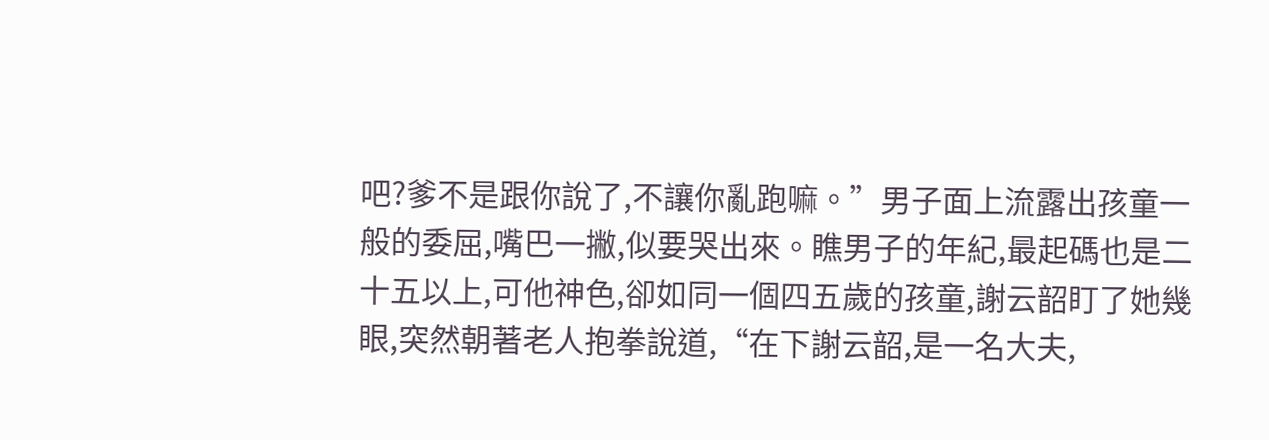吧?爹不是跟你說了,不讓你亂跑嘛。”男子面上流露出孩童一般的委屈,嘴巴一撇,似要哭出來。瞧男子的年紀,最起碼也是二十五以上,可他神色,卻如同一個四五歲的孩童,謝云韶盯了她幾眼,突然朝著老人抱拳說道,“在下謝云韶,是一名大夫,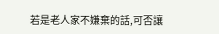若是老人家不嫌棄的話,可否讓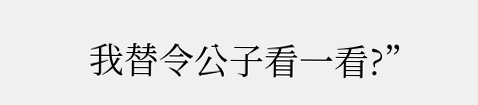我替令公子看一看?”